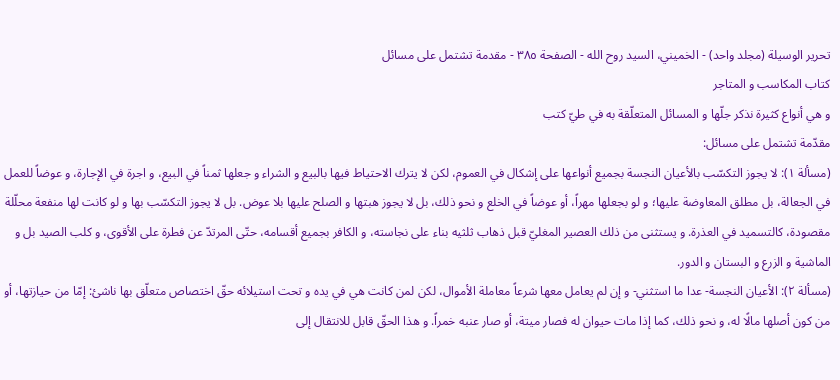تحرير الوسيلة (مجلد واحد) - الخميني، السيد روح الله - الصفحة ٣٨٥ - مقدمة تشتمل على مسائل
كتاب المكاسب و المتاجر
و هي أنواع كثيرة نذكر جلّها و المسائل المتعلّقة به في طيّ كتب
مقدّمة تشتمل على مسائل:
(مسألة ١): لا يجوز التكسّب بالأعيان النجسة بجميع أنواعها على إشكال في العموم، لكن لا يترك الاحتياط فيها بالبيع و الشراء و جعلها ثمناً في البيع، و اجرة في الإجارة، و عوضاً للعمل في الجعالة، بل مطلق المعاوضة عليها؛ و لو بجعلها مهراً، أو عوضاً في الخلع و نحو ذلك، بل لا يجوز هبتها و الصلح عليها بلا عوض. بل لا يجوز التكسّب بها و لو كانت لها منفعة محلّلة مقصودة، كالتسميد في العذرة. و يستثنى من ذلك العصير المغليّ قبل ذهاب ثلثيه بناء على نجاسته، و الكافر بجميع أقسامه، حتّى المرتدّ عن فطرة على الأقوى، و كلب الصيد بل و الماشية و الزرع و البستان و الدور.
(مسألة ٢): الأعيان النجسة- عدا ما استثني- و إن لم يعامل معها شرعاً معاملة الأموال، لكن لمن كانت هي في يده و تحت استيلائه حقّ اختصاص متعلّق بها ناشئ: إمّا من حيازتها، أو من كون أصلها مالًا له، و نحو ذلك، كما إذا مات حيوان له فصار ميتة، أو صار عنبه خمراً. و هذا الحقّ قابل للانتقال إلى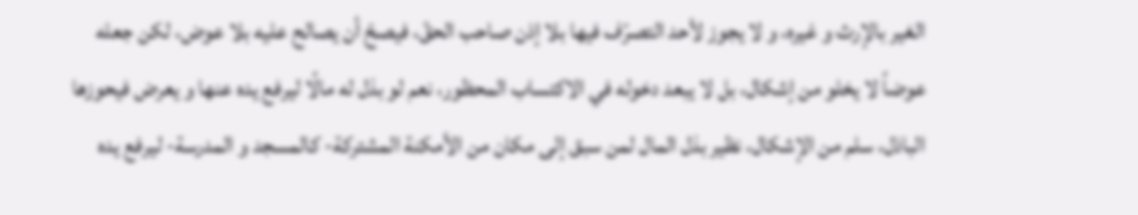الغير بالإرث و غيره، و لا يجوز لأحد التصرّف فيها بلا إذن صاحب الحقّ، فيصحّ أن يصالح عليه بلا عوض، لكن جعله عوضاً لا يخلو من إشكال، بل لا يبعد دخوله في الاكتساب المحظور، نعم لو بذل له مالًا ليرفع يده عنها و يعرض فيحوزها الباذل، سلم من الإشكال، نظير بذل المال لمن سبق إلى مكان من الأمكنة المشتركة- كالمسجد و المدرسة- ليرفع يده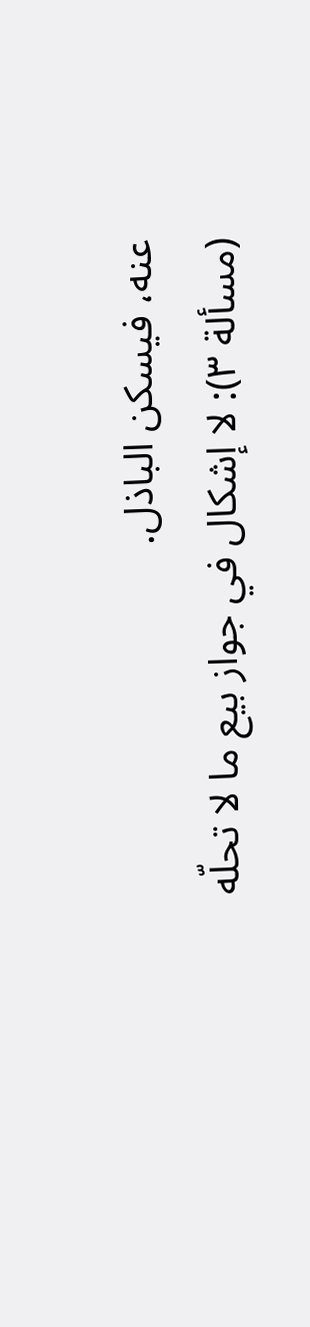عنه، فيسكن الباذل.
(مسألة ٣): لا إشكال في جواز بيع ما لا تحلّه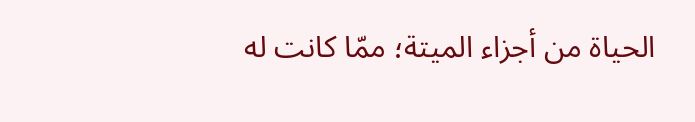الحياة من أجزاء الميتة؛ ممّا كانت له